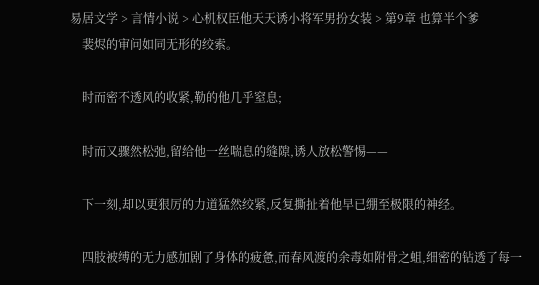易居文学 > 言情小说 > 心机权臣他天天诱小将军男扮女装 > 第9章 也算半个爹
    裴烬的审问如同无形的绞索。

    时而密不透风的收紧,勒的他几乎窒息;

    时而又骤然松弛,留给他一丝喘息的缝隙,诱人放松警惕——

    下一刻,却以更狠厉的力道猛然绞紧,反复撕扯着他早已绷至极限的神经。

    四肢被缚的无力感加剧了身体的疲惫,而春风渡的余毒如附骨之蛆,细密的钻透了每一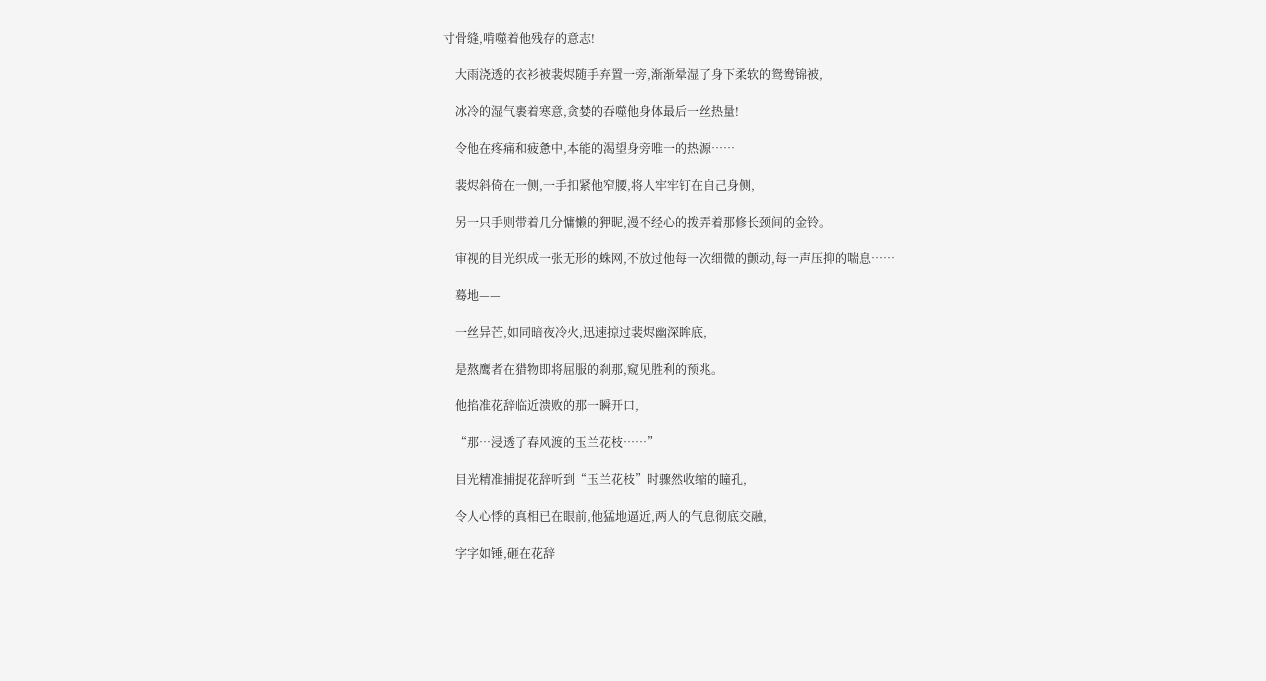寸骨缝,啃噬着他残存的意志!

    大雨浇透的衣衫被裴烬随手弃置一旁,渐渐晕湿了身下柔软的鸳鸯锦被,

    冰冷的湿气裹着寒意,贪婪的吞噬他身体最后一丝热量!

    令他在疼痛和疲惫中,本能的渴望身旁唯一的热源……

    裴烬斜倚在一侧,一手扣紧他窄腰,将人牢牢钉在自己身侧,

    另一只手则带着几分慵懒的狎昵,漫不经心的拨弄着那修长颈间的金铃。

    审视的目光织成一张无形的蛛网,不放过他每一次细微的颤动,每一声压抑的喘息……

    蓦地——

    一丝异芒,如同暗夜冷火,迅速掠过裴烬幽深眸底,

    是熬鹰者在猎物即将屈服的刹那,窥见胜利的预兆。

    他掐准花辞临近溃败的那一瞬开口,

    “那…浸透了春风渡的玉兰花枝……”

    目光精准捕捉花辞听到“玉兰花枝”时骤然收缩的瞳孔,

    令人心悸的真相已在眼前,他猛地逼近,两人的气息彻底交融,

    字字如锤,砸在花辞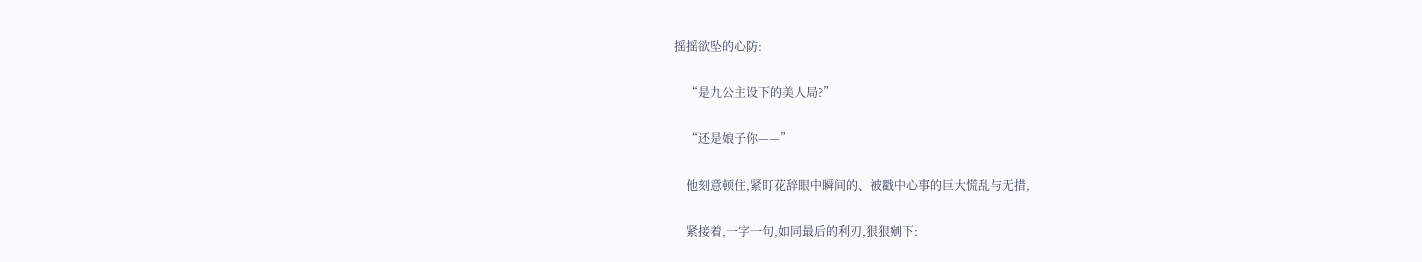摇摇欲坠的心防:

    “是九公主设下的美人局?”

    “还是娘子你——”

    他刻意顿住,紧盯花辞眼中瞬间的、被戳中心事的巨大慌乱与无措,

    紧接着,一字一句,如同最后的利刃,狠狠剜下: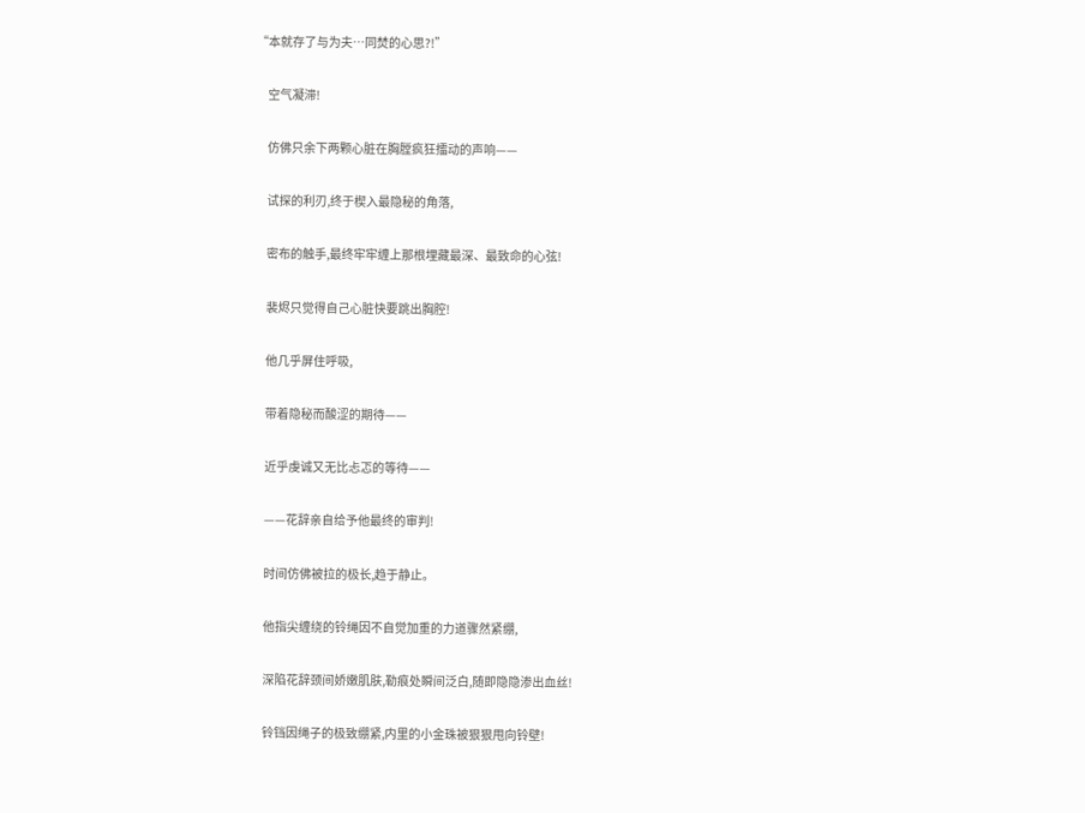“本就存了与为夫…同焚的心思?!”

    空气凝滞!

    仿佛只余下两颗心脏在胸膛疯狂擂动的声响——

    试探的利刃,终于楔入最隐秘的角落,

    密布的触手,最终牢牢缠上那根埋藏最深、最致命的心弦!

    裴烬只觉得自己心脏快要跳出胸腔!

    他几乎屏住呼吸,

    带着隐秘而酸涩的期待——

    近乎虔诚又无比忐忑的等待——

    ——花辞亲自给予他最终的审判!

    时间仿佛被拉的极长,趋于静止。

    他指尖缠绕的铃绳因不自觉加重的力道骤然紧绷,

    深陷花辞颈间娇嫩肌肤,勒痕处瞬间泛白,随即隐隐渗出血丝!

    铃铛因绳子的极致绷紧,内里的小金珠被狠狠甩向铃壁!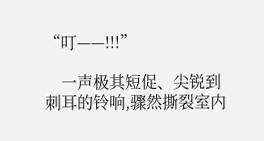“叮——!!!”

    一声极其短促、尖锐到刺耳的铃响,骤然撕裂室内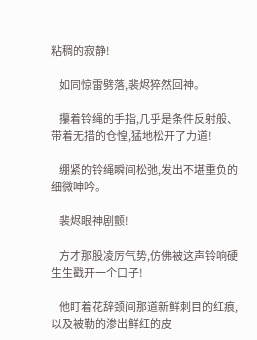粘稠的寂静!

    如同惊雷劈落,裴烬猝然回神。

    攥着铃绳的手指,几乎是条件反射般、带着无措的仓惶,猛地松开了力道!

    绷紧的铃绳瞬间松弛,发出不堪重负的细微呻吟。

    裴烬眼神剧颤!

    方才那股凌厉气势,仿佛被这声铃响硬生生戳开一个口子!

    他盯着花辞颈间那道新鲜刺目的红痕,以及被勒的渗出鲜红的皮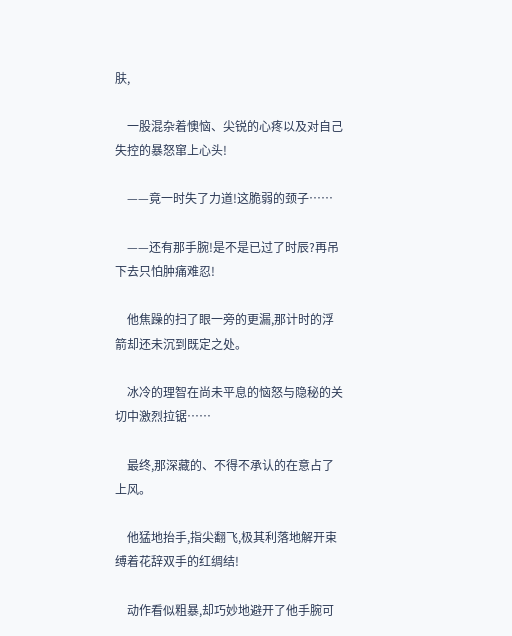肤,

    一股混杂着懊恼、尖锐的心疼以及对自己失控的暴怒窜上心头!

    ——竟一时失了力道!这脆弱的颈子……

    ——还有那手腕!是不是已过了时辰?再吊下去只怕肿痛难忍!

    他焦躁的扫了眼一旁的更漏,那计时的浮箭却还未沉到既定之处。

    冰冷的理智在尚未平息的恼怒与隐秘的关切中激烈拉锯……

    最终,那深藏的、不得不承认的在意占了上风。

    他猛地抬手,指尖翻飞,极其利落地解开束缚着花辞双手的红绸结!

    动作看似粗暴,却巧妙地避开了他手腕可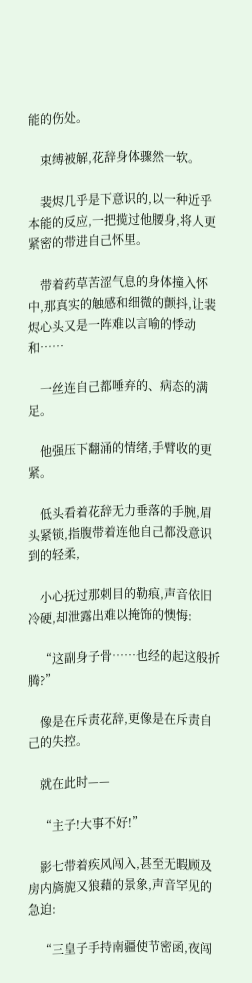能的伤处。

    束缚被解,花辞身体骤然一软。

    裴烬几乎是下意识的,以一种近乎本能的反应,一把揽过他腰身,将人更紧密的带进自己怀里。

    带着药草苦涩气息的身体撞入怀中,那真实的触感和细微的颤抖,让裴烬心头又是一阵难以言喻的悸动和……

    一丝连自己都唾弃的、病态的满足。

    他强压下翻涌的情绪,手臂收的更紧。

    低头看着花辞无力垂落的手腕,眉头紧锁,指腹带着连他自己都没意识到的轻柔,

    小心抚过那刺目的勒痕,声音依旧冷硬,却泄露出难以掩饰的懊悔:

    “这副身子骨……也经的起这般折腾?”

    像是在斥责花辞,更像是在斥责自己的失控。

    就在此时——

    “主子!大事不好!”

    影七带着疾风闯入,甚至无暇顾及房内旖旎又狼藉的景象,声音罕见的急迫:

    “三皇子手持南疆使节密函,夜闯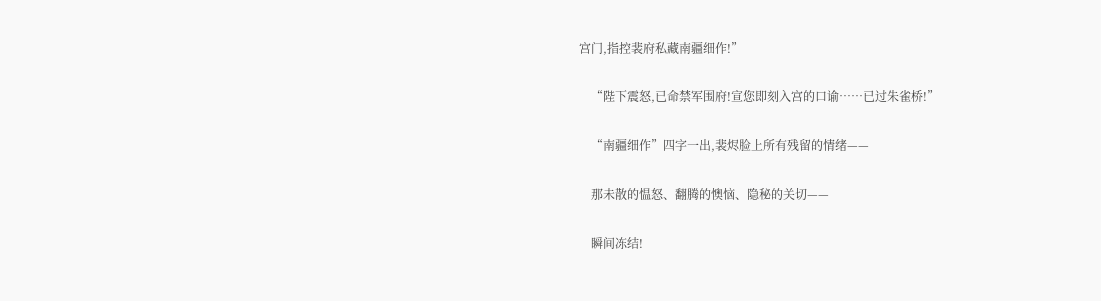宫门,指控裴府私藏南疆细作!”

    “陛下震怒,已命禁军围府!宣您即刻入宫的口谕……已过朱雀桥!”

    “南疆细作”四字一出,裴烬脸上所有残留的情绪——

    那未散的愠怒、翻腾的懊恼、隐秘的关切——

    瞬间冻结!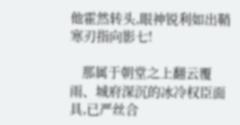他霍然转头,眼神锐利如出鞘寒刃指向影七!

    那属于朝堂之上翻云覆雨、城府深沉的冰冷权臣面具,已严丝合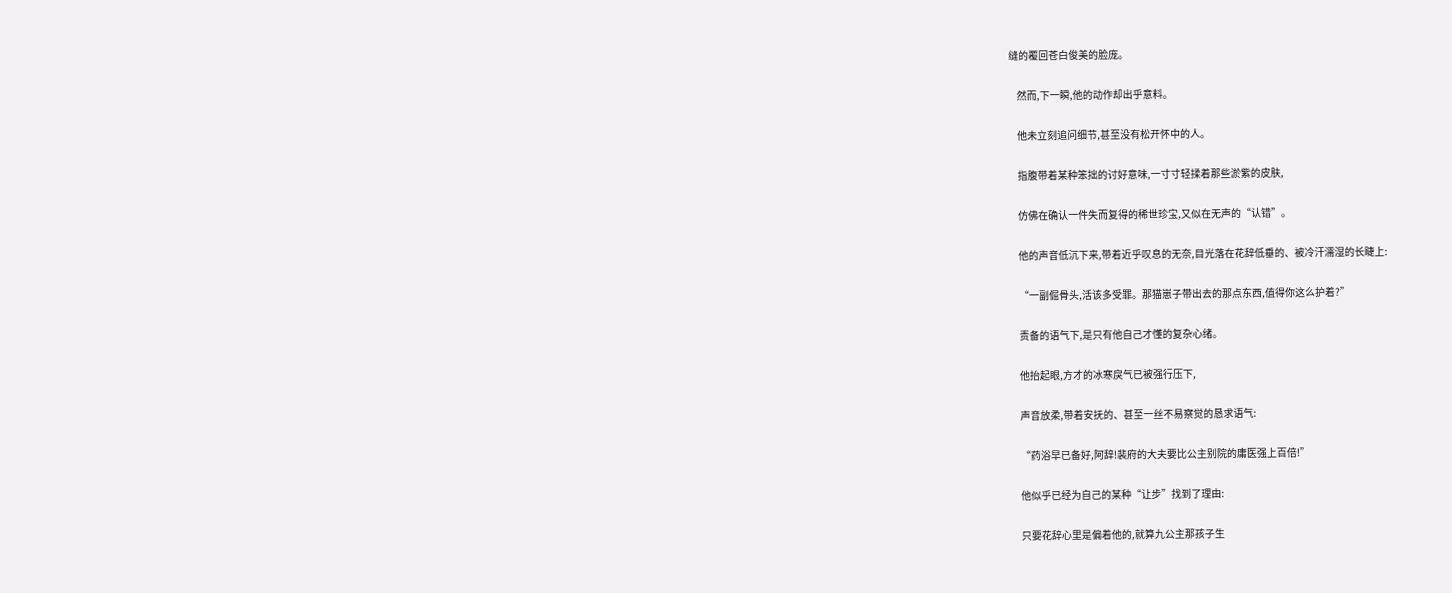缝的覆回苍白俊美的脸庞。

    然而,下一瞬,他的动作却出乎意料。

    他未立刻追问细节,甚至没有松开怀中的人。

    指腹带着某种笨拙的讨好意味,一寸寸轻揉着那些淤紫的皮肤,

    仿佛在确认一件失而复得的稀世珍宝,又似在无声的“认错”。

    他的声音低沉下来,带着近乎叹息的无奈,目光落在花辞低垂的、被冷汗濡湿的长睫上:

    “一副倔骨头,活该多受罪。那猫崽子带出去的那点东西,值得你这么护着?”

    责备的语气下,是只有他自己才懂的复杂心绪。

    他抬起眼,方才的冰寒戾气已被强行压下,

    声音放柔,带着安抚的、甚至一丝不易察觉的恳求语气:

    “药浴早已备好,阿辞!裴府的大夫要比公主别院的庸医强上百倍!”

    他似乎已经为自己的某种“让步”找到了理由:

    只要花辞心里是偏着他的,就算九公主那孩子生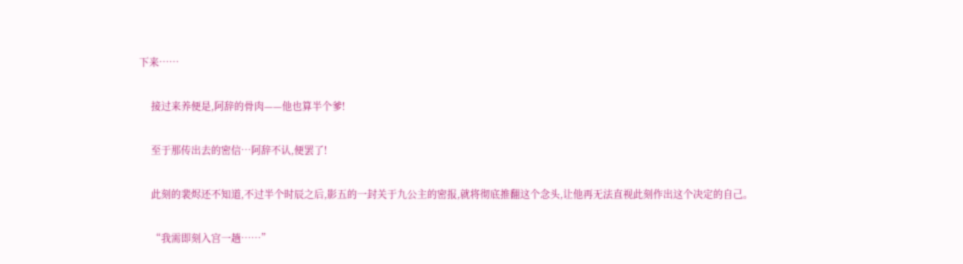下来……

    接过来养便是,阿辞的骨肉——他也算半个爹!

    至于那传出去的密信…阿辞不认,便罢了!

    此刻的裴烬还不知道,不过半个时辰之后,影五的一封关于九公主的密报,就将彻底推翻这个念头,让他再无法直视此刻作出这个决定的自己。

    “我需即刻入宫一趟……”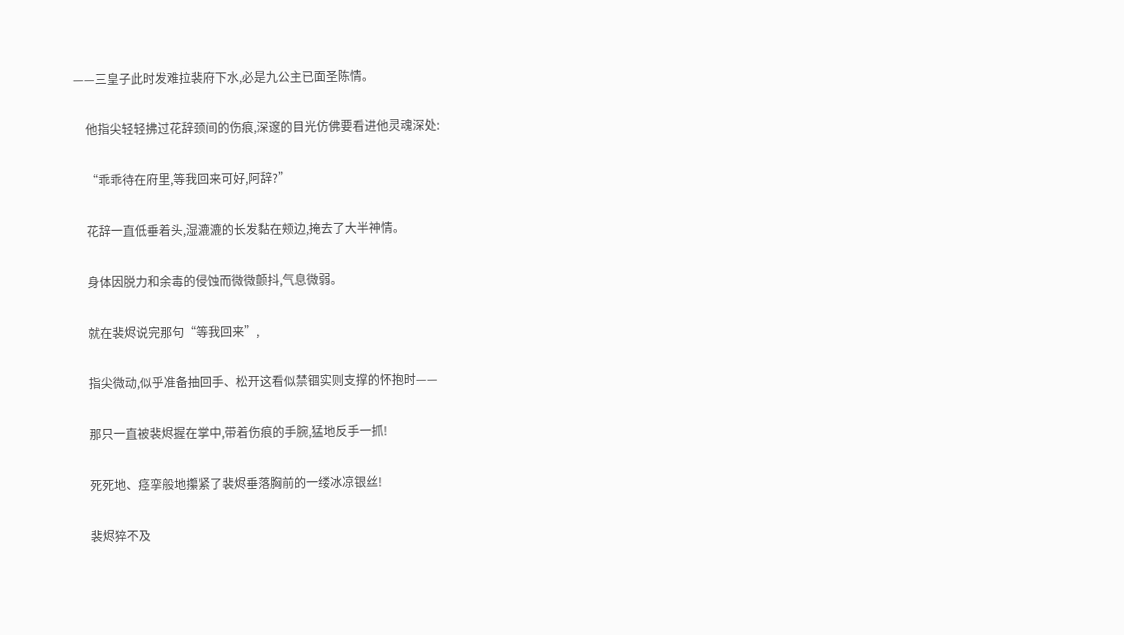——三皇子此时发难拉裴府下水,必是九公主已面圣陈情。

    他指尖轻轻拂过花辞颈间的伤痕,深邃的目光仿佛要看进他灵魂深处:

    “乖乖待在府里,等我回来可好,阿辞?”

    花辞一直低垂着头,湿漉漉的长发黏在颊边,掩去了大半神情。

    身体因脱力和余毒的侵蚀而微微颤抖,气息微弱。

    就在裴烬说完那句“等我回来”,

    指尖微动,似乎准备抽回手、松开这看似禁锢实则支撑的怀抱时——

    那只一直被裴烬握在掌中,带着伤痕的手腕,猛地反手一抓!

    死死地、痉挛般地攥紧了裴烬垂落胸前的一缕冰凉银丝!

    裴烬猝不及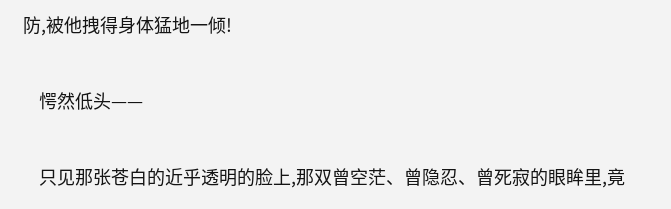防,被他拽得身体猛地一倾!

    愕然低头——

    只见那张苍白的近乎透明的脸上,那双曾空茫、曾隐忍、曾死寂的眼眸里,竟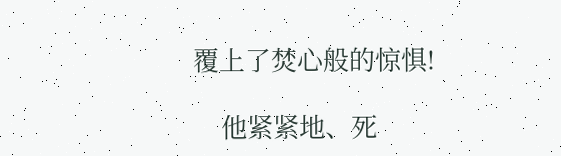覆上了焚心般的惊惧!

    他紧紧地、死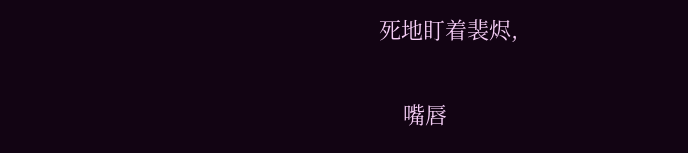死地盯着裴烬,

    嘴唇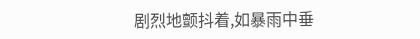剧烈地颤抖着,如暴雨中垂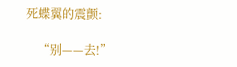死蝶翼的震颤:

    “别——去!”